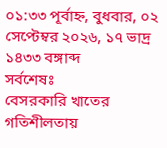০১:৩৩ পূর্বাহ্ন, বুধবার, ০২ সেপ্টেম্বর ২০২৬, ১৭ ভাদ্র ১৪৩৩ বঙ্গাব্দ
সর্বশেষঃ
বেসরকারি খাতের গতিশীলতায়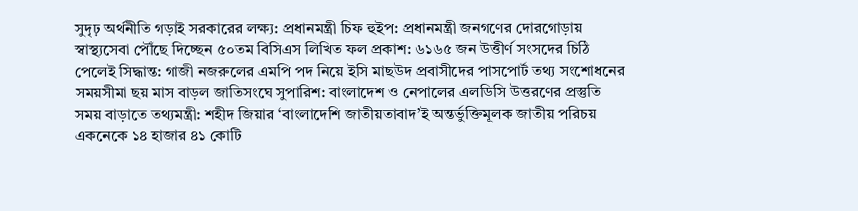সুদৃঢ় অর্থনীতি গড়াই সরকারের লক্ষ্য: প্রধানমন্ত্রী চিফ হুইপ: প্রধানমন্ত্রী জনগণের দোরগোড়ায় স্বাস্থ্যসেবা পৌঁছে দিচ্ছেন ৫০তম বিসিএস লিখিত ফল প্রকাশ: ৬১৬৫ জন উত্তীর্ণ সংসদের চিঠি পেলেই সিদ্ধান্ত: গাজী নজরুলের এমপি পদ নিয়ে ইসি মাছউদ প্রবাসীদের পাসপোর্ট তথ্য সংশোধনের সময়সীমা ছয় মাস বাড়ল জাতিসংঘে সুপারিশ: বাংলাদেশ ও নেপালের এলডিসি উত্তরণের প্রস্তুতি সময় বাড়াতে তথ্যমন্ত্রী: শহীদ জিয়ার ‘বাংলাদেশি জাতীয়তাবাদ’ই অন্তর্ভুক্তিমূলক জাতীয় পরিচয় একনেকে ১৪ হাজার ৪১ কোটি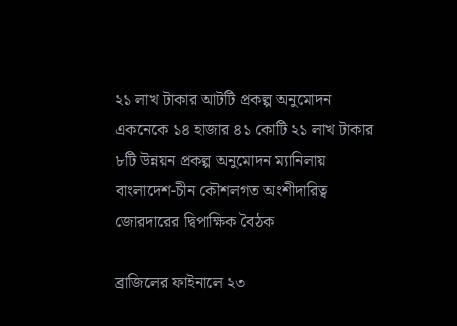২১ লাখ টাকার আটটি প্রকল্প অনুমোদন একনেকে ১৪ হাজার ৪১ কোটি ২১ লাখ টাকার ৮টি উন্নয়ন প্রকল্প অনুমোদন ম্যানিলায় বাংলাদেশ-চীন কৌশলগত অংশীদারিত্ব জোরদারের দ্বিপাক্ষিক বৈঠক

ব্রাজিলের ফাইনালে ২৩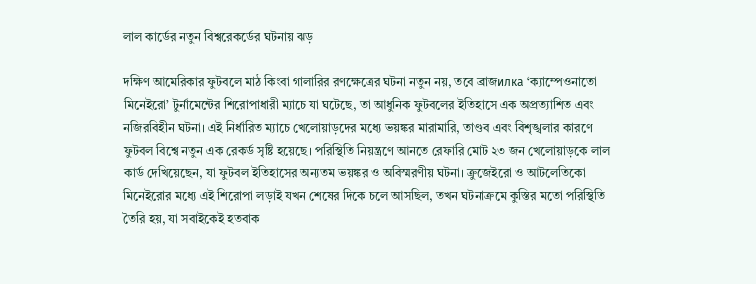লাল কার্ডের নতুন বিশ্বরেকর্ডের ঘটনায় ঝড়

দক্ষিণ আমেরিকার ফুটবলে মাঠ কিংবা গালারির রণক্ষেত্রের ঘটনা নতুন নয়, তবে ব্রাজилка ‘ক্যাম্পেওনাতো মিনেইরো’ টুর্নামেন্টের শিরোপাধারী ম্যাচে যা ঘটেছে, তা আধুনিক ফুটবলের ইতিহাসে এক অপ্রত্যাশিত এবং নজিরবিহীন ঘটনা। এই নির্ধারিত ম্যাচে খেলোয়াড়দের মধ্যে ভয়ঙ্কর মারামারি, তাণ্ডব এবং বিশৃঙ্খলার কারণে ফুটবল বিশ্বে নতুন এক রেকর্ড সৃষ্টি হয়েছে। পরিস্থিতি নিয়ন্ত্রণে আনতে রেফারি মোট ২৩ জন খেলোয়াড়কে লাল কার্ড দেখিয়েছেন, যা ফুটবল ইতিহাসের অন্যতম ভয়ঙ্কর ও অবিস্মরণীয় ঘটনা। ক্রুজেইরো ও আটলেতিকো মিনেইরোর মধ্যে এই শিরোপা লড়াই যখন শেষের দিকে চলে আসছিল, তখন ঘটনাক্রমে কুস্তির মতো পরিস্থিতি তৈরি হয়, যা সবাইকেই হতবাক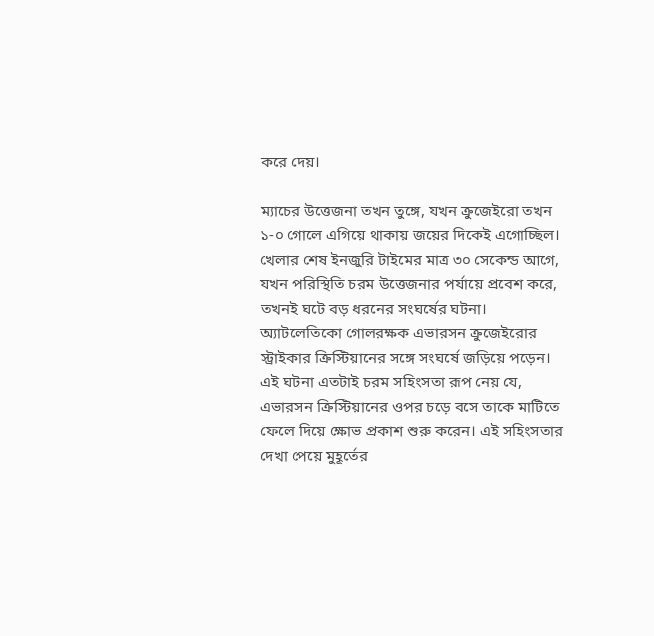করে দেয়।

ম্যাচের উত্তেজনা তখন তুঙ্গে, যখন ক্রুজেইরো তখন ১-০ গোলে এগিয়ে থাকায় জয়ের দিকেই এগোচ্ছিল। খেলার শেষ ইনজুরি টাইমের মাত্র ৩০ সেকেন্ড আগে, যখন পরিস্থিতি চরম উত্তেজনার পর্যায়ে প্রবেশ করে, তখনই ঘটে বড় ধরনের সংঘর্ষের ঘটনা। অ্যাটলেতিকো গোলরক্ষক এভারসন ক্রুজেইরোর স্ট্রাইকার ক্রিস্টিয়ানের সঙ্গে সংঘর্ষে জড়িয়ে পড়েন। এই ঘটনা এতটাই চরম সহিংসতা রূপ নেয় যে, এভারসন ক্রিস্টিয়ানের ওপর চড়ে বসে তাকে মাটিতে ফেলে দিয়ে ক্ষোভ প্রকাশ শুরু করেন। এই সহিংসতার দেখা পেয়ে মুহূর্তের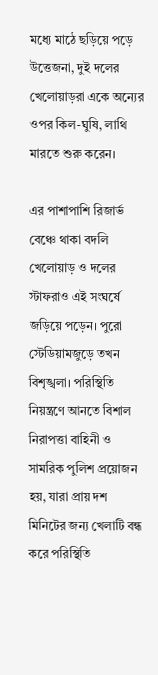মধ্যে মাঠে ছড়িয়ে পড়ে উত্তেজনা, দুই দলের খেলোয়াড়রা একে অন্যের ওপর কিল-ঘুষি, লাথি মারতে শুরু করেন।

এর পাশাপাশি রিজার্ভ বেঞ্চে থাকা বদলি খেলোয়াড় ও দলের স্টাফরাও এই সংঘর্ষে জড়িয়ে পড়েন। পুরো স্টেডিয়ামজুড়ে তখন বিশৃঙ্খলা। পরিস্থিতি নিয়ন্ত্রণে আনতে বিশাল নিরাপত্তা বাহিনী ও সামরিক পুলিশ প্রয়োজন হয়, যারা প্রায় দশ মিনিটের জন্য খেলাটি বন্ধ করে পরিস্থিতি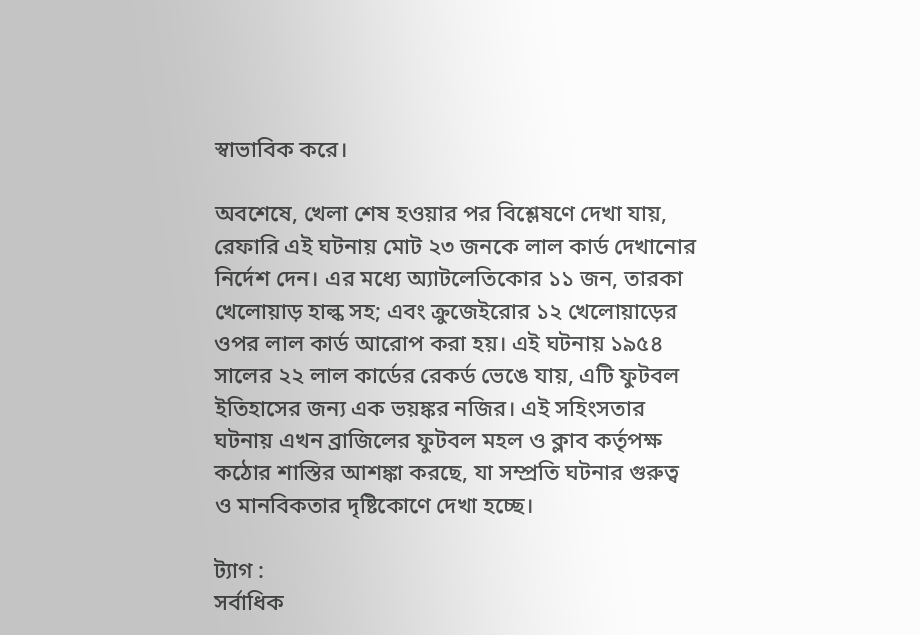স্বাভাবিক করে।

অবশেষে, খেলা শেষ হওয়ার পর বিশ্লেষণে দেখা যায়, রেফারি এই ঘটনায় মোট ২৩ জনকে লাল কার্ড দেখানোর নির্দেশ দেন। এর মধ্যে অ্যাটলেতিকোর ১১ জন, তারকা খেলোয়াড় হাল্ক সহ; এবং ক্রুজেইরোর ১২ খেলোয়াড়ের ওপর লাল কার্ড আরোপ করা হয়। এই ঘটনায় ১৯৫৪ সালের ২২ লাল কার্ডের রেকর্ড ভেঙে যায়, এটি ফুটবল ইতিহাসের জন্য এক ভয়ঙ্কর নজির। এই সহিংসতার ঘটনায় এখন ব্রাজিলের ফুটবল মহল ও ক্লাব কর্তৃপক্ষ কঠোর শাস্তির আশঙ্কা করছে, যা সম্প্রতি ঘটনার গুরুত্ব ও মানবিকতার দৃষ্টিকোণে দেখা হচ্ছে।

ট্যাগ :
সর্বাধিক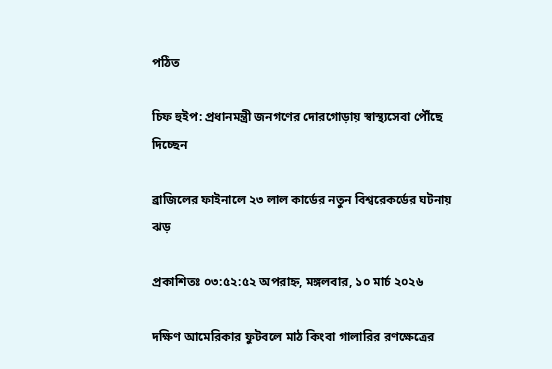পঠিত

চিফ হুইপ: প্রধানমন্ত্রী জনগণের দোরগোড়ায় স্বাস্থ্যসেবা পৌঁছে দিচ্ছেন

ব্রাজিলের ফাইনালে ২৩ লাল কার্ডের নতুন বিশ্বরেকর্ডের ঘটনায় ঝড়

প্রকাশিতঃ ০৩:৫২:৫২ অপরাহ্ন, মঙ্গলবার, ১০ মার্চ ২০২৬

দক্ষিণ আমেরিকার ফুটবলে মাঠ কিংবা গালারির রণক্ষেত্রের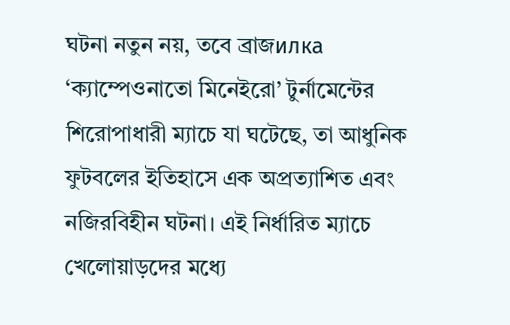ঘটনা নতুন নয়, তবে ব্রাজилка ‘ক্যাম্পেওনাতো মিনেইরো’ টুর্নামেন্টের শিরোপাধারী ম্যাচে যা ঘটেছে, তা আধুনিক ফুটবলের ইতিহাসে এক অপ্রত্যাশিত এবং নজিরবিহীন ঘটনা। এই নির্ধারিত ম্যাচে খেলোয়াড়দের মধ্যে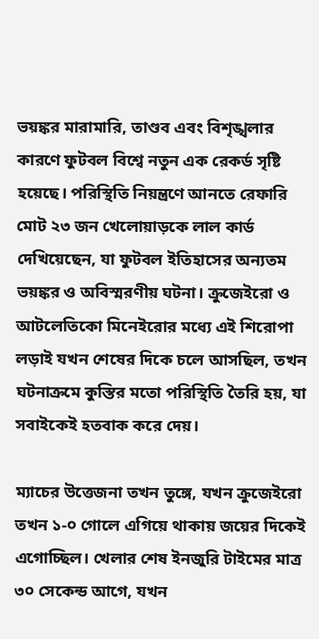ভয়ঙ্কর মারামারি, তাণ্ডব এবং বিশৃঙ্খলার কারণে ফুটবল বিশ্বে নতুন এক রেকর্ড সৃষ্টি হয়েছে। পরিস্থিতি নিয়ন্ত্রণে আনতে রেফারি মোট ২৩ জন খেলোয়াড়কে লাল কার্ড দেখিয়েছেন, যা ফুটবল ইতিহাসের অন্যতম ভয়ঙ্কর ও অবিস্মরণীয় ঘটনা। ক্রুজেইরো ও আটলেতিকো মিনেইরোর মধ্যে এই শিরোপা লড়াই যখন শেষের দিকে চলে আসছিল, তখন ঘটনাক্রমে কুস্তির মতো পরিস্থিতি তৈরি হয়, যা সবাইকেই হতবাক করে দেয়।

ম্যাচের উত্তেজনা তখন তুঙ্গে, যখন ক্রুজেইরো তখন ১-০ গোলে এগিয়ে থাকায় জয়ের দিকেই এগোচ্ছিল। খেলার শেষ ইনজুরি টাইমের মাত্র ৩০ সেকেন্ড আগে, যখন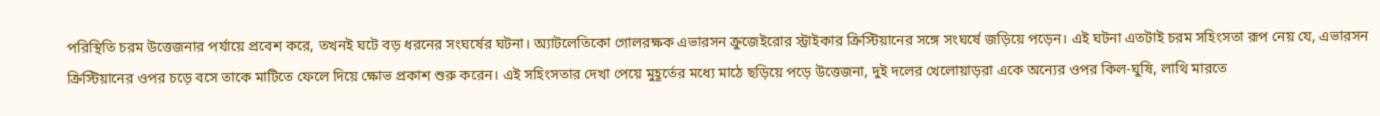পরিস্থিতি চরম উত্তেজনার পর্যায়ে প্রবেশ করে, তখনই ঘটে বড় ধরনের সংঘর্ষের ঘটনা। অ্যাটলেতিকো গোলরক্ষক এভারসন ক্রুজেইরোর স্ট্রাইকার ক্রিস্টিয়ানের সঙ্গে সংঘর্ষে জড়িয়ে পড়েন। এই ঘটনা এতটাই চরম সহিংসতা রূপ নেয় যে, এভারসন ক্রিস্টিয়ানের ওপর চড়ে বসে তাকে মাটিতে ফেলে দিয়ে ক্ষোভ প্রকাশ শুরু করেন। এই সহিংসতার দেখা পেয়ে মুহূর্তের মধ্যে মাঠে ছড়িয়ে পড়ে উত্তেজনা, দুই দলের খেলোয়াড়রা একে অন্যের ওপর কিল-ঘুষি, লাথি মারতে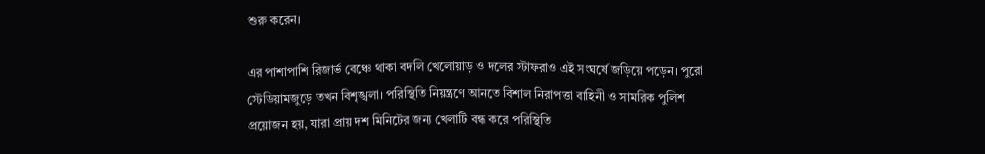শুরু করেন।

এর পাশাপাশি রিজার্ভ বেঞ্চে থাকা বদলি খেলোয়াড় ও দলের স্টাফরাও এই সংঘর্ষে জড়িয়ে পড়েন। পুরো স্টেডিয়ামজুড়ে তখন বিশৃঙ্খলা। পরিস্থিতি নিয়ন্ত্রণে আনতে বিশাল নিরাপত্তা বাহিনী ও সামরিক পুলিশ প্রয়োজন হয়, যারা প্রায় দশ মিনিটের জন্য খেলাটি বন্ধ করে পরিস্থিতি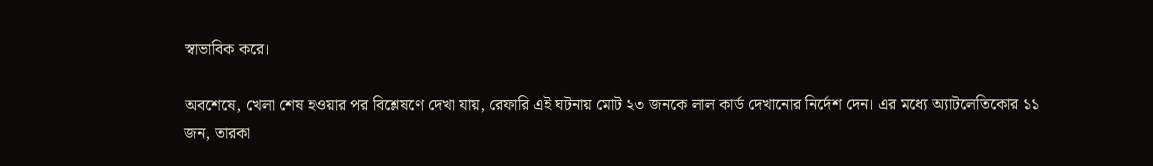স্বাভাবিক করে।

অবশেষে, খেলা শেষ হওয়ার পর বিশ্লেষণে দেখা যায়, রেফারি এই ঘটনায় মোট ২৩ জনকে লাল কার্ড দেখানোর নির্দেশ দেন। এর মধ্যে অ্যাটলেতিকোর ১১ জন, তারকা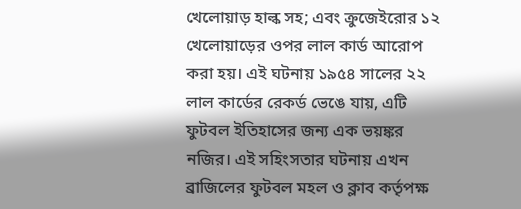খেলোয়াড় হাল্ক সহ; এবং ক্রুজেইরোর ১২ খেলোয়াড়ের ওপর লাল কার্ড আরোপ করা হয়। এই ঘটনায় ১৯৫৪ সালের ২২ লাল কার্ডের রেকর্ড ভেঙে যায়, এটি ফুটবল ইতিহাসের জন্য এক ভয়ঙ্কর নজির। এই সহিংসতার ঘটনায় এখন ব্রাজিলের ফুটবল মহল ও ক্লাব কর্তৃপক্ষ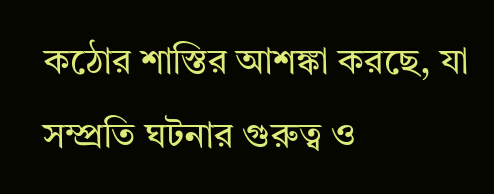কঠোর শাস্তির আশঙ্কা করছে, যা সম্প্রতি ঘটনার গুরুত্ব ও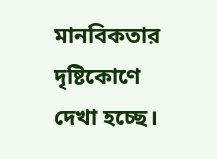মানবিকতার দৃষ্টিকোণে দেখা হচ্ছে।